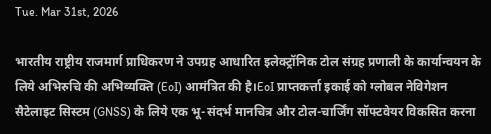Tue. Mar 31st, 2026

भारतीय राष्ट्रीय राजमार्ग प्राधिकरण ने उपग्रह आधारित इलेक्ट्रॉनिक टोल संग्रह प्रणाली के कार्यान्वयन के लिये अभिरुचि की अभिव्यक्ति (EoI) आमंत्रित की है।EoI प्राप्तकर्त्ता इकाई को ग्लोबल नेविगेशन सैटेलाइट सिस्टम (GNSS) के लिये एक भू-संदर्भ मानचित्र और टोल-चार्जिंग सॉफ्टवेयर विकसित करना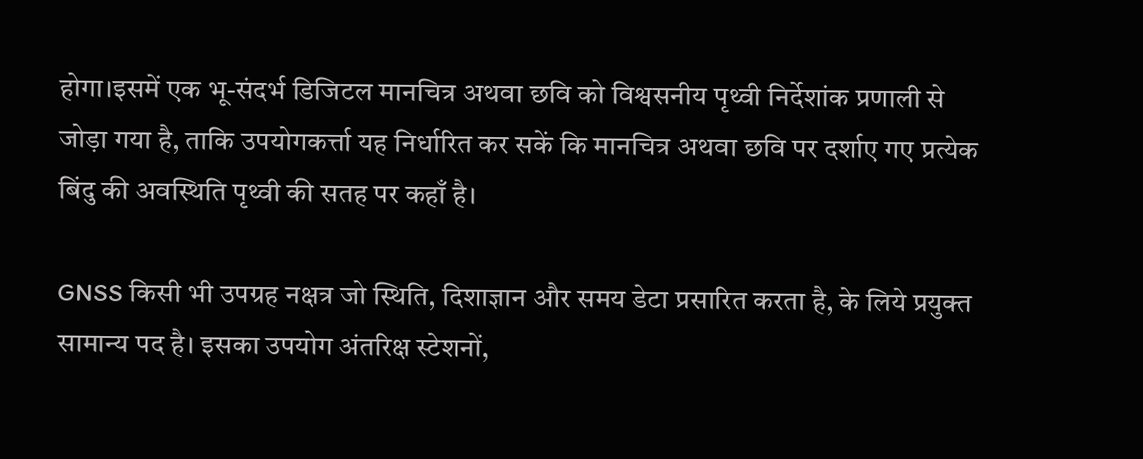होगा।इसमें एक भू-संदर्भ डिजिटल मानचित्र अथवा छवि को विश्वसनीय पृथ्वी निर्देशांक प्रणाली से जोड़ा गया है, ताकि उपयोगकर्त्ता यह निर्धारित कर सकें कि मानचित्र अथवा छवि पर दर्शाए गए प्रत्येक बिंदु की अवस्थिति पृथ्वी की सतह पर कहाँ है।

GNSS किसी भी उपग्रह नक्षत्र जो स्थिति, दिशाज्ञान और समय डेटा प्रसारित करता है, के लिये प्रयुक्त सामान्य पद है। इसका उपयोग अंतरिक्ष स्टेशनों,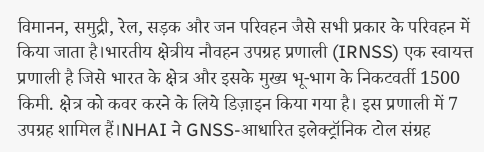विमानन, समुद्री, रेल, सड़क और जन परिवहन जैसे सभी प्रकार के परिवहन में किया जाता है।भारतीय क्षेत्रीय नौवहन उपग्रह प्रणाली (IRNSS) एक स्वायत्त प्रणाली है जिसे भारत के क्षेत्र और इसके मुख्य भू-भाग के निकटवर्ती 1500 किमी. क्षेत्र को कवर करने के लिये डिज़ाइन किया गया है। इस प्रणाली में 7 उपग्रह शामिल हैं।NHAI ने GNSS-आधारित इलेक्ट्रॉनिक टोल संग्रह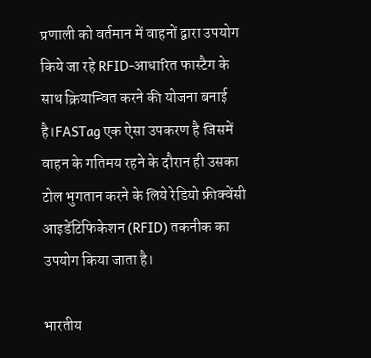प्रणाली को वर्तमान में वाहनों द्वारा उपयोग किये जा रहे RFID-आधारित फास्टैग के साथ क्रियान्वित करने की योजना बनाई है।FASTag एक ऐसा उपकरण है जिसमें वाहन के गतिमय रहने के दौरान ही उसका टोल भुगतान करने के लिये रेडियो फ्रीक्वेंसी आइडेंटिफिकेशन (RFID) तकनीक का उपयोग किया जाता है।

भारतीय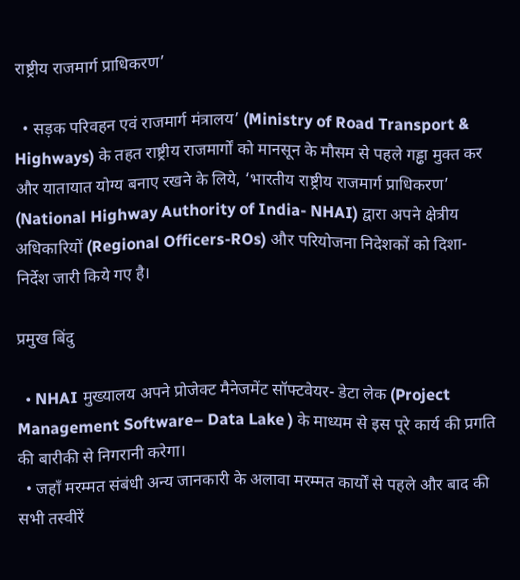राष्ट्रीय राजमार्ग प्राधिकरण’

  • सड़क परिवहन एवं राजमार्ग मंत्रालय’ (Ministry of Road Transport & Highways) के तहत राष्ट्रीय राजमार्गों को मानसून के मौसम से पहले गड्ढा मुक्त कर और यातायात योग्य बनाए रखने के लिये, ‘भारतीय राष्ट्रीय राजमार्ग प्राधिकरण’ (National Highway Authority of India- NHAI) द्वारा अपने क्षेत्रीय अधिकारियों (Regional Officers-ROs) और परियोजना निदेशकों को दिशा-निर्देश जारी किये गए है।

प्रमुख बिंदु

  • NHAI मुख्यालय अपने प्रोजेक्ट मैनेजमेंट सॉफ्टवेयर- डेटा लेक (Project Management Software– Data Lake ) के माध्यम से इस पूरे कार्य की प्रगति की बारीकी से निगरानी करेगा।
  • जहाँ मरम्मत संबंधी अन्य जानकारी के अलावा मरम्मत कार्यों से पहले और बाद की सभी तस्वीरें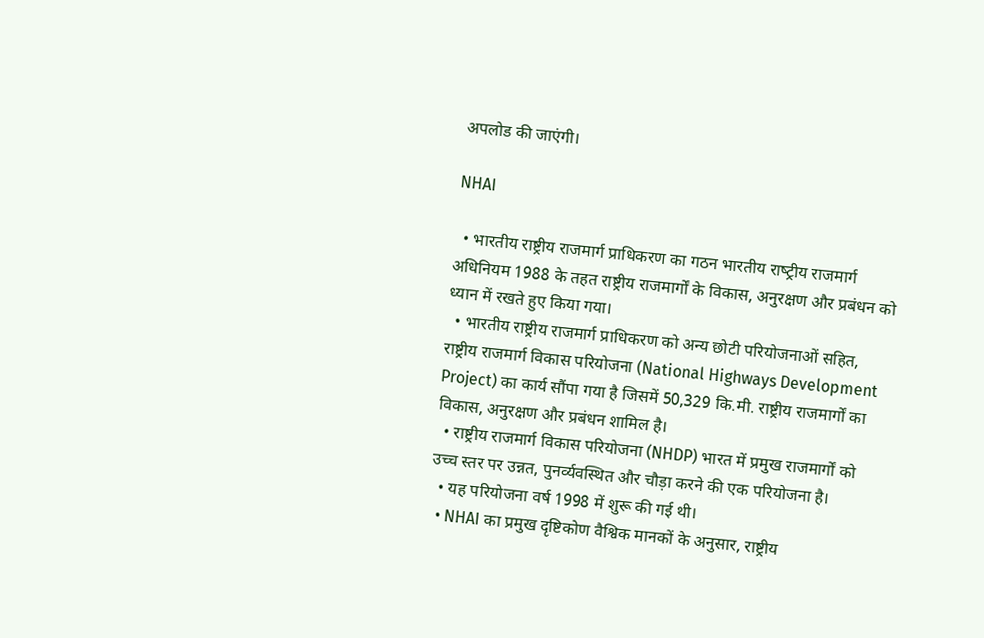अपलोड की जाएंगी।

NHAI

  • भारतीय राष्ट्रीय राजमार्ग प्राधिकरण का गठन भारतीय राष्‍ट्रीय राजमार्ग अधिनियम 1988 के तहत राष्ट्रीय राजमार्गों के विकास, अनुरक्षण और प्रबंधन को ध्यान में रखते हुए किया गया।
  • भारतीय राष्ट्रीय राजमार्ग प्राधिकरण को अन्य छोटी परियोजनाओं सहित, राष्ट्रीय राजमार्ग विकास परियोजना (National Highways Development Project) का कार्य सौंपा गया है जिसमें 50,329 कि.मी. राष्ट्रीय राजमार्गों का विकास, अनुरक्षण और प्रबंधन शामिल है।
  • राष्ट्रीय राजमार्ग विकास परियोजना (NHDP) भारत में प्रमुख राजमार्गों को उच्च स्तर पर उन्नत, पुनर्व्यवस्थित और चौड़ा करने की एक परियोजना है।
  • यह परियोजना वर्ष 1998 में शुरू की गई थी।
  • NHAI का प्रमुख दृष्टिकोण वैश्विक मानकों के अनुसार, राष्ट्रीय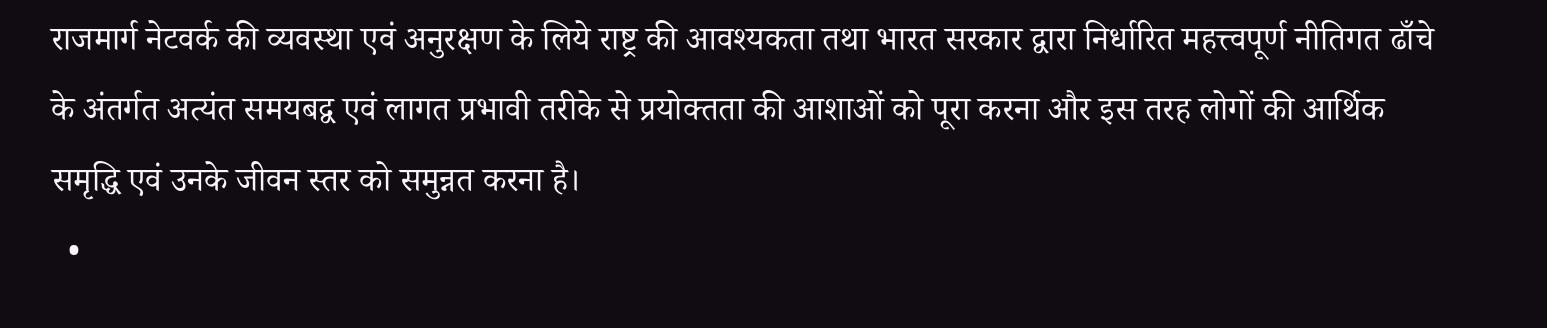राजमार्ग नेटवर्क की व्यवस्था एवं अनुरक्षण के लिये राष्ट्र की आवश्यकता तथा भारत सरकार द्वारा निर्धारित महत्त्वपूर्ण नीतिगत ढाँचे के अंतर्गत अत्यंत समयबद्व एवं लागत प्रभावी तरीके से प्रयोक्तता की आशाओं को पूरा करना और इस तरह लोगों की आर्थिक समृद्धि एवं उनके जीवन स्तर को समुन्नत करना है।
  •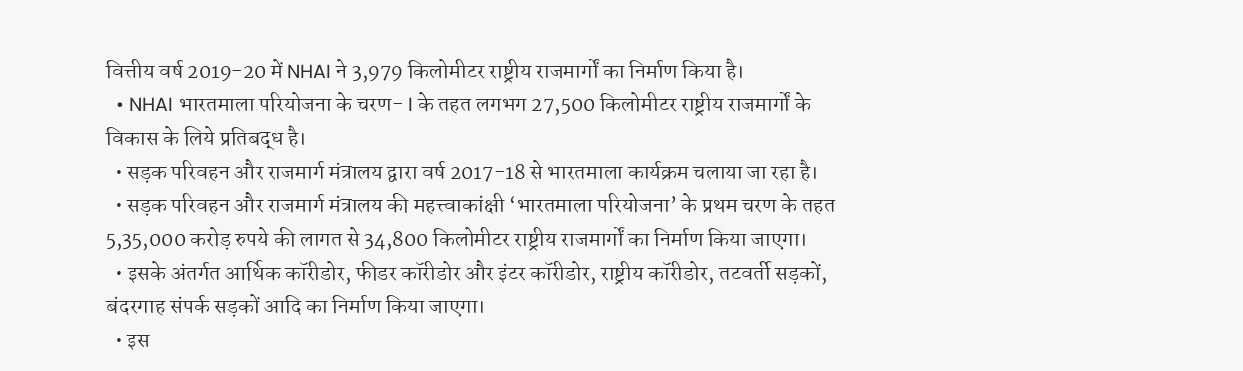वित्तीय वर्ष 2019-20 में NHAI ने 3,979 किलोमीटर राष्ट्रीय राजमार्गों का निर्माण किया है।
  • NHAI भारतमाला परियोजना के चरण- I के तहत लगभग 27,500 किलोमीटर राष्ट्रीय राजमार्गों के विकास के लिये प्रतिबद्ध है।
  • सड़क परिवहन और राजमार्ग मंत्रालय द्वारा वर्ष 2017-18 से भारतमाला कार्यक्रम चलाया जा रहा है।
  • सड़क परिवहन और राजमार्ग मंत्रालय की महत्त्वाकांक्षी ‘भारतमाला परियोजना’ के प्रथम चरण के तहत 5,35,000 करोड़ रुपये की लागत से 34,800 किलोमीटर राष्ट्रीय राजमार्गों का निर्माण किया जाएगा।
  • इसके अंतर्गत आर्थिक कॉरीडोर, फीडर कॉरीडोर और इंटर कॉरीडोर, राष्ट्रीय कॉरीडोर, तटवर्ती सड़कों, बंदरगाह संपर्क सड़कों आदि का निर्माण किया जाएगा।
  • इस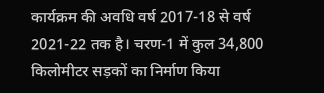कार्यक्रम की अवधि वर्ष 2017-18 से वर्ष 2021-22 तक है। चरण-1 में कुल 34,800 किलोमीटर सड़कों का निर्माण किया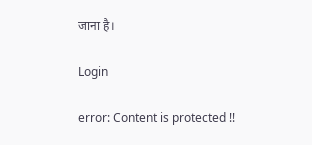जाना है।

Login

error: Content is protected !!